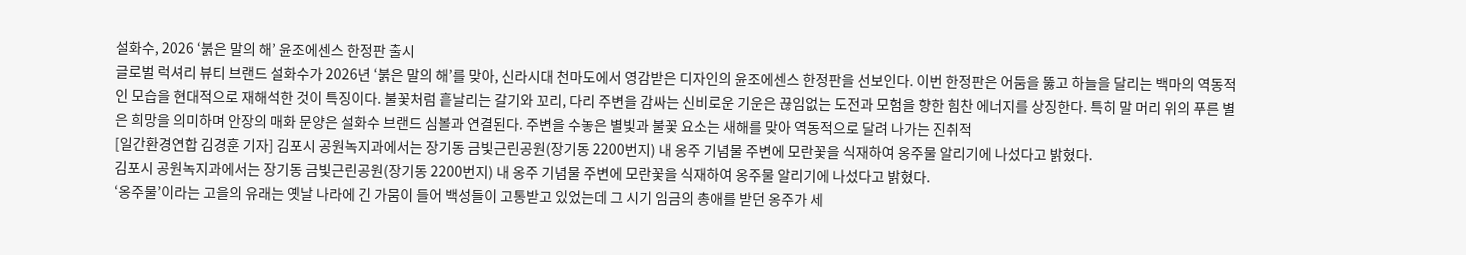설화수, 2026 ‘붉은 말의 해’ 윤조에센스 한정판 출시
글로벌 럭셔리 뷰티 브랜드 설화수가 2026년 ‘붉은 말의 해’를 맞아, 신라시대 천마도에서 영감받은 디자인의 윤조에센스 한정판을 선보인다. 이번 한정판은 어둠을 뚫고 하늘을 달리는 백마의 역동적인 모습을 현대적으로 재해석한 것이 특징이다. 불꽃처럼 흩날리는 갈기와 꼬리, 다리 주변을 감싸는 신비로운 기운은 끊임없는 도전과 모험을 향한 힘찬 에너지를 상징한다. 특히 말 머리 위의 푸른 별은 희망을 의미하며 안장의 매화 문양은 설화수 브랜드 심볼과 연결된다. 주변을 수놓은 별빛과 불꽃 요소는 새해를 맞아 역동적으로 달려 나가는 진취적
[일간환경연합 김경훈 기자] 김포시 공원녹지과에서는 장기동 금빛근린공원(장기동 2200번지) 내 옹주 기념물 주변에 모란꽃을 식재하여 옹주물 알리기에 나섰다고 밝혔다.
김포시 공원녹지과에서는 장기동 금빛근린공원(장기동 2200번지) 내 옹주 기념물 주변에 모란꽃을 식재하여 옹주물 알리기에 나섰다고 밝혔다.
‘옹주물’이라는 고을의 유래는 옛날 나라에 긴 가뭄이 들어 백성들이 고통받고 있었는데 그 시기 임금의 총애를 받던 옹주가 세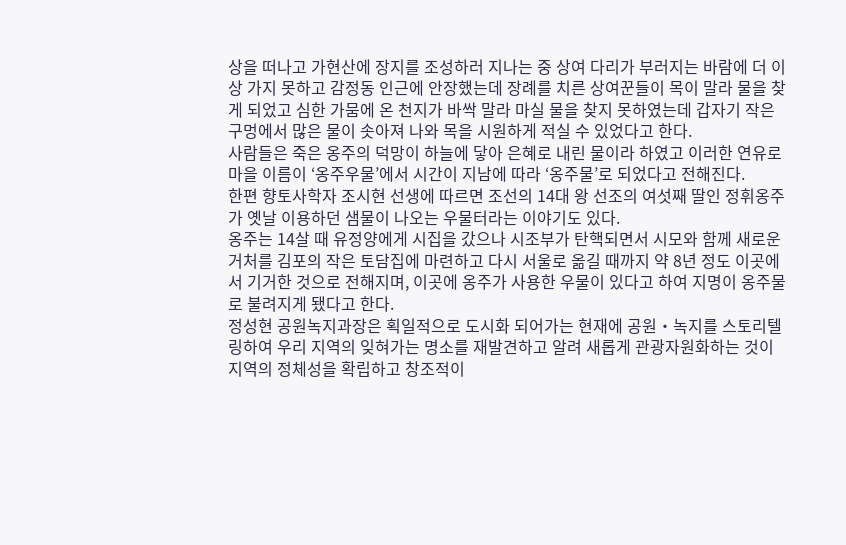상을 떠나고 가현산에 장지를 조성하러 지나는 중 상여 다리가 부러지는 바람에 더 이상 가지 못하고 감정동 인근에 안장했는데 장례를 치른 상여꾼들이 목이 말라 물을 찾게 되었고 심한 가뭄에 온 천지가 바싹 말라 마실 물을 찾지 못하였는데 갑자기 작은 구멍에서 많은 물이 솟아져 나와 목을 시원하게 적실 수 있었다고 한다.
사람들은 죽은 옹주의 덕망이 하늘에 닿아 은혜로 내린 물이라 하였고 이러한 연유로 마을 이름이 ‘옹주우물’에서 시간이 지남에 따라 ‘옹주물’로 되었다고 전해진다.
한편 향토사학자 조시현 선생에 따르면 조선의 14대 왕 선조의 여섯째 딸인 정휘옹주가 옛날 이용하던 샘물이 나오는 우물터라는 이야기도 있다.
옹주는 14살 때 유정양에게 시집을 갔으나 시조부가 탄핵되면서 시모와 함께 새로운 거처를 김포의 작은 토담집에 마련하고 다시 서울로 옮길 때까지 약 8년 정도 이곳에서 기거한 것으로 전해지며, 이곳에 옹주가 사용한 우물이 있다고 하여 지명이 옹주물로 불려지게 됐다고 한다.
정성현 공원녹지과장은 획일적으로 도시화 되어가는 현재에 공원‧녹지를 스토리텔링하여 우리 지역의 잊혀가는 명소를 재발견하고 알려 새롭게 관광자원화하는 것이 지역의 정체성을 확립하고 창조적이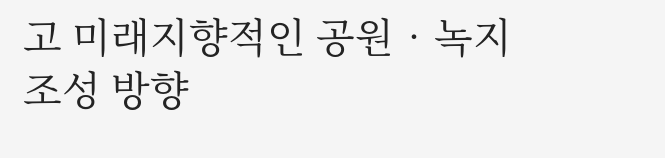고 미래지향적인 공원‧녹지 조성 방향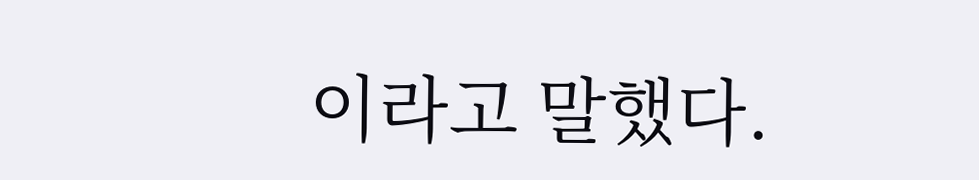이라고 말했다.